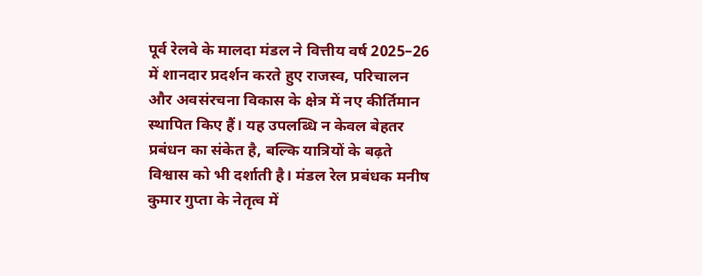पूर्व रेलवे के मालदा मंडल ने वित्तीय वर्ष 2025–26 में शानदार प्रदर्शन करते हुए राजस्व, परिचालन और अवसंरचना विकास के क्षेत्र में नए कीर्तिमान स्थापित किए हैं। यह उपलब्धि न केवल बेहतर प्रबंधन का संकेत है, बल्कि यात्रियों के बढ़ते विश्वास को भी दर्शाती है। मंडल रेल प्रबंधक मनीष कुमार गुप्ता के नेतृत्व में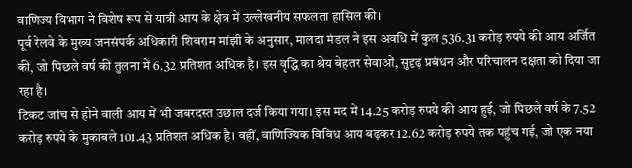वाणिज्य विभाग ने विशेष रूप से यात्री आय के क्षेत्र में उल्लेखनीय सफलता हासिल की।
पूर्व रेलवे के मुख्य जनसंपर्क अधिकारी शिबराम मांझी के अनुसार, मालदा मंडल ने इस अवधि में कुल 536.31 करोड़ रुपये की आय अर्जित की, जो पिछले वर्ष की तुलना में 6.32 प्रतिशत अधिक है। इस वृद्धि का श्रेय बेहतर सेवाओं, सुदृढ़ प्रबंधन और परिचालन दक्षता को दिया जा रहा है।
टिकट जांच से होने वाली आय में भी जबरदस्त उछाल दर्ज किया गया। इस मद में 14.25 करोड़ रुपये की आय हुई, जो पिछले वर्ष के 7.52 करोड़ रुपये के मुकाबले 101.43 प्रतिशत अधिक है। वहीं, वाणिज्यिक विविध आय बढ़कर 12.62 करोड़ रुपये तक पहुंच गई, जो एक नया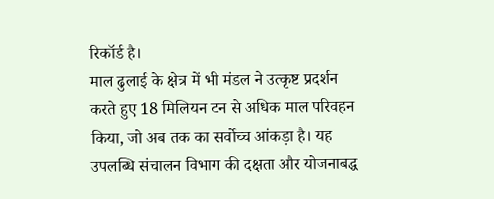रिकॉर्ड है।
माल ढुलाई के क्षेत्र में भी मंडल ने उत्कृष्ट प्रदर्शन करते हुए 18 मिलियन टन से अधिक माल परिवहन किया, जो अब तक का सर्वोच्च आंकड़ा है। यह उपलब्धि संचालन विभाग की दक्षता और योजनाबद्ध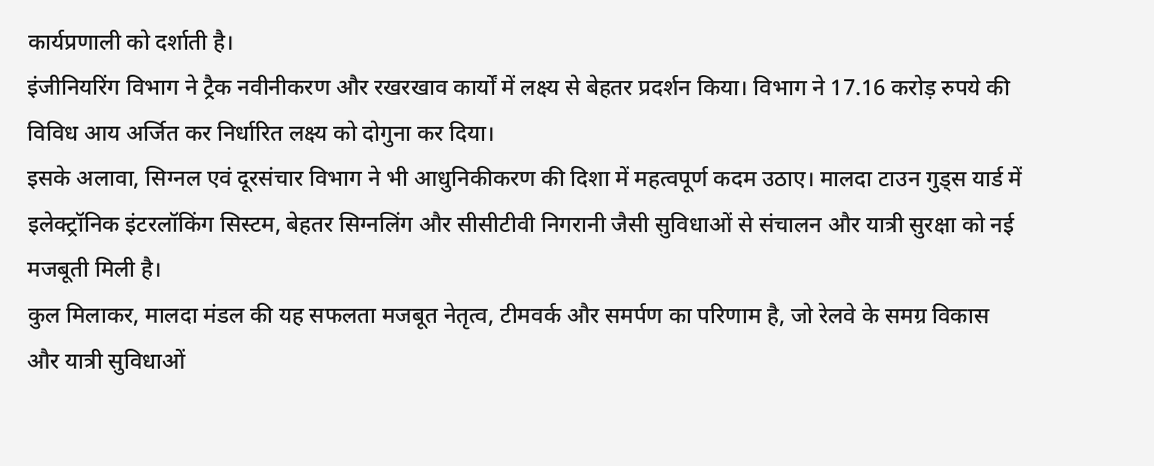कार्यप्रणाली को दर्शाती है।
इंजीनियरिंग विभाग ने ट्रैक नवीनीकरण और रखरखाव कार्यों में लक्ष्य से बेहतर प्रदर्शन किया। विभाग ने 17.16 करोड़ रुपये की विविध आय अर्जित कर निर्धारित लक्ष्य को दोगुना कर दिया।
इसके अलावा, सिग्नल एवं दूरसंचार विभाग ने भी आधुनिकीकरण की दिशा में महत्वपूर्ण कदम उठाए। मालदा टाउन गुड्स यार्ड में इलेक्ट्रॉनिक इंटरलॉकिंग सिस्टम, बेहतर सिग्नलिंग और सीसीटीवी निगरानी जैसी सुविधाओं से संचालन और यात्री सुरक्षा को नई मजबूती मिली है।
कुल मिलाकर, मालदा मंडल की यह सफलता मजबूत नेतृत्व, टीमवर्क और समर्पण का परिणाम है, जो रेलवे के समग्र विकास और यात्री सुविधाओं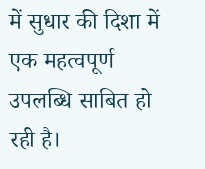में सुधार की दिशा में एक महत्वपूर्ण उपलब्धि साबित हो रही है।